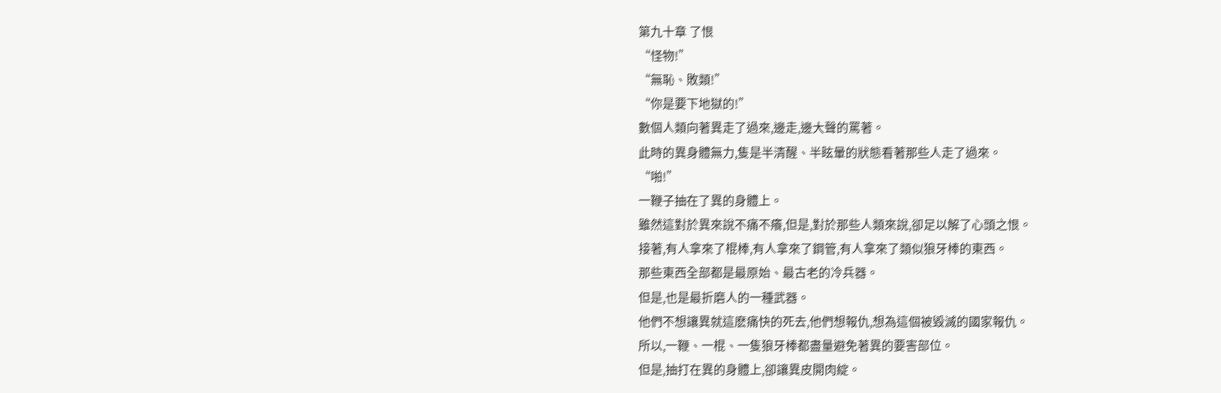第九十章 了恨
“怪物!”
“無恥、敗類!”
“你是要下地獄的!”
數個人類向著異走了過來,邊走,邊大聲的罵著。
此時的異身體無力,隻是半清醒、半眩暈的狀態看著那些人走了過來。
“啪!”
一鞭子抽在了異的身體上。
雖然這對於異來說不痛不癢,但是,對於那些人類來說,卻足以解了心頭之恨。
接著,有人拿來了棍棒,有人拿來了鋼管,有人拿來了類似狼牙棒的東西。
那些東西全部都是最原始、最古老的冷兵器。
但是,也是最折磨人的一種武器。
他們不想讓異就這麽痛快的死去,他們想報仇,想為這個被毀滅的國家報仇。
所以,一鞭、一棍、一隻狼牙棒都盡量避免著異的要害部位。
但是,抽打在異的身體上,卻讓異皮開肉綻。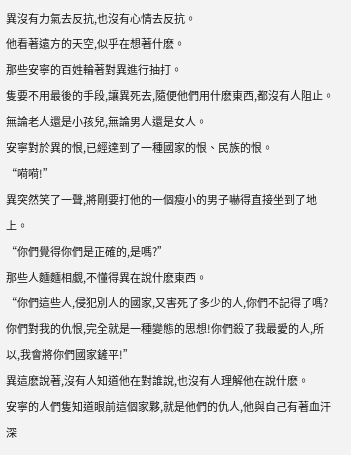異沒有力氣去反抗,也沒有心情去反抗。
他看著遠方的天空,似乎在想著什麽。
那些安寧的百姓輪著對異進行抽打。
隻要不用最後的手段,讓異死去,隨便他們用什麽東西,都沒有人阻止。
無論老人還是小孩兒,無論男人還是女人。
安寧對於異的恨,已經達到了一種國家的恨、民族的恨。
“嗬嗬!”
異突然笑了一聲,將剛要打他的一個瘦小的男子嚇得直接坐到了地上。
“你們覺得你們是正確的,是嗎?”
那些人麵麵相覷,不懂得異在說什麽東西。
“你們這些人,侵犯別人的國家,又害死了多少的人,你們不記得了嗎?你們對我的仇恨,完全就是一種變態的思想!你們殺了我最愛的人,所以,我會將你們國家鏟平!”
異這麽說著,沒有人知道他在對誰說,也沒有人理解他在說什麽。
安寧的人們隻知道眼前這個家夥,就是他們的仇人,他與自己有著血汗深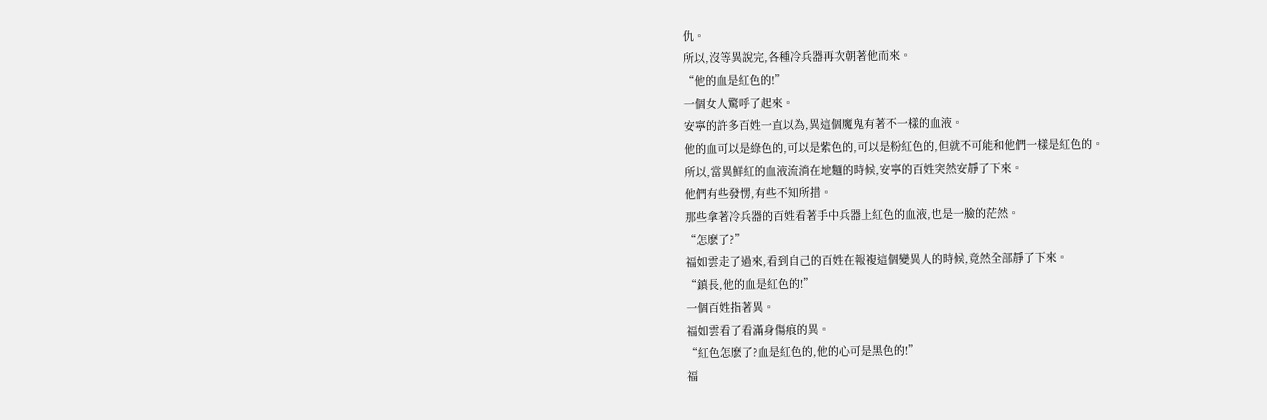仇。
所以,沒等異說完,各種冷兵器再次朝著他而來。
“他的血是紅色的!”
一個女人驚呼了起來。
安寧的許多百姓一直以為,異這個魔鬼有著不一樣的血液。
他的血可以是綠色的,可以是紫色的,可以是粉紅色的,但就不可能和他們一樣是紅色的。
所以,當異鮮紅的血液流淌在地麵的時候,安寧的百姓突然安靜了下來。
他們有些發愣,有些不知所措。
那些拿著冷兵器的百姓看著手中兵器上紅色的血液,也是一臉的茫然。
“怎麽了?”
福如雲走了過來,看到自己的百姓在報複這個變異人的時候,竟然全部靜了下來。
“鎮長,他的血是紅色的!”
一個百姓指著異。
福如雲看了看滿身傷痕的異。
“紅色怎麽了?血是紅色的,他的心可是黑色的!”
福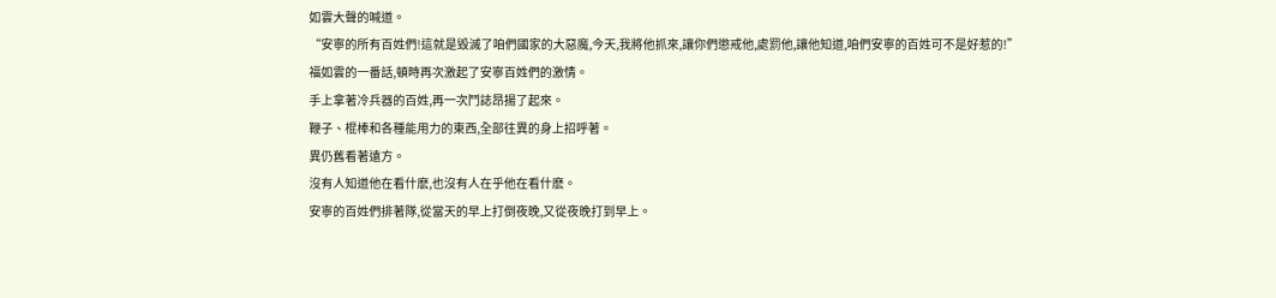如雲大聲的喊道。
“安寧的所有百姓們!這就是毀滅了咱們國家的大惡魔,今天,我將他抓來,讓你們懲戒他,處罰他,讓他知道,咱們安寧的百姓可不是好惹的!”
福如雲的一番話,頓時再次激起了安寧百姓們的激情。
手上拿著冷兵器的百姓,再一次鬥誌昂揚了起來。
鞭子、棍棒和各種能用力的東西,全部往異的身上招呼著。
異仍舊看著遠方。
沒有人知道他在看什麽,也沒有人在乎他在看什麽。
安寧的百姓們排著隊,從當天的早上打倒夜晚,又從夜晚打到早上。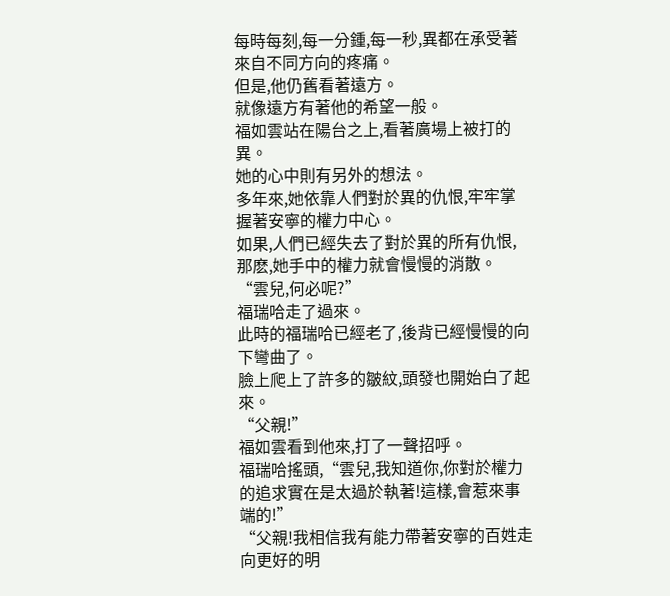每時每刻,每一分鍾,每一秒,異都在承受著來自不同方向的疼痛。
但是,他仍舊看著遠方。
就像遠方有著他的希望一般。
福如雲站在陽台之上,看著廣場上被打的異。
她的心中則有另外的想法。
多年來,她依靠人們對於異的仇恨,牢牢掌握著安寧的權力中心。
如果,人們已經失去了對於異的所有仇恨,那麽,她手中的權力就會慢慢的消散。
“雲兒,何必呢?”
福瑞哈走了過來。
此時的福瑞哈已經老了,後背已經慢慢的向下彎曲了。
臉上爬上了許多的皺紋,頭發也開始白了起來。
“父親!”
福如雲看到他來,打了一聲招呼。
福瑞哈搖頭,“雲兒,我知道你,你對於權力的追求實在是太過於執著!這樣,會惹來事端的!”
“父親!我相信我有能力帶著安寧的百姓走向更好的明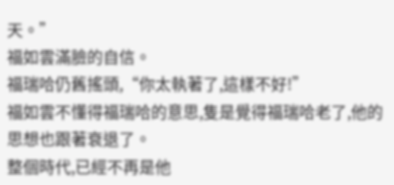天。”
福如雲滿臉的自信。
福瑞哈仍舊搖頭,“你太執著了,這樣不好!”
福如雲不懂得福瑞哈的意思,隻是覺得福瑞哈老了,他的思想也跟著衰退了。
整個時代,已經不再是他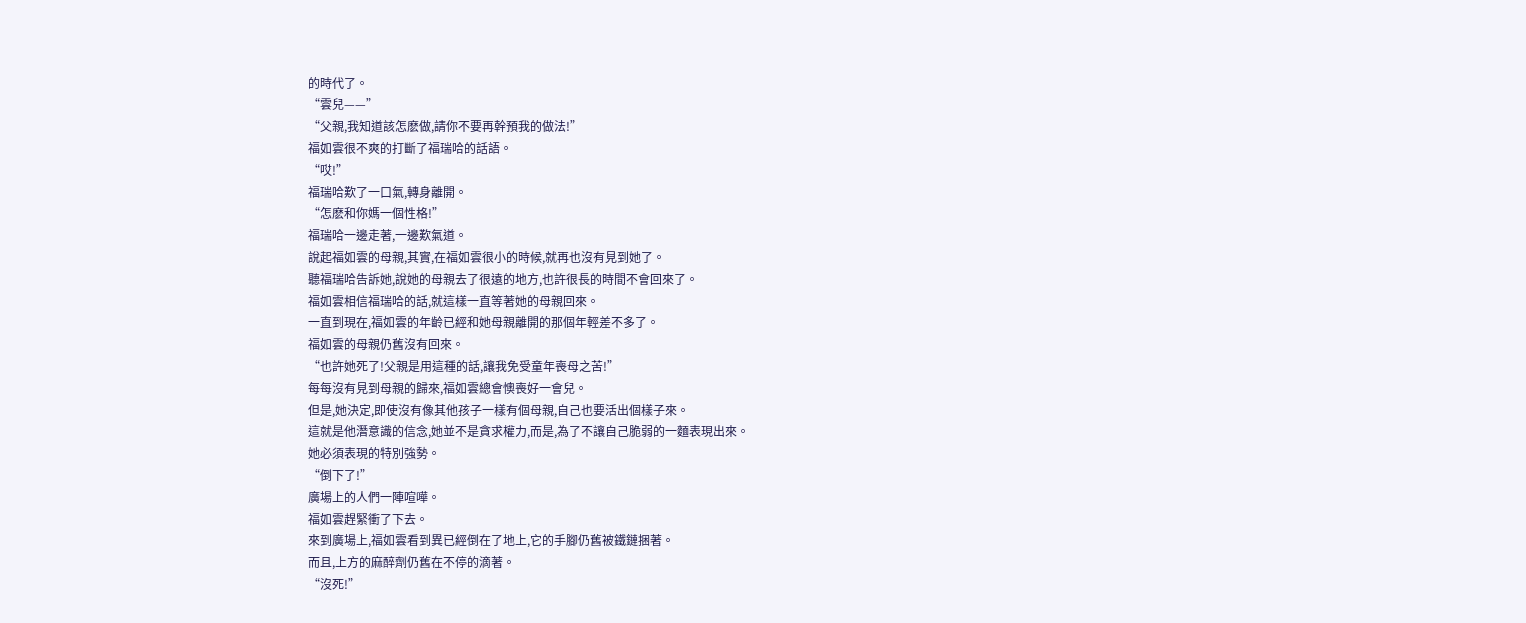的時代了。
“雲兒——”
“父親,我知道該怎麽做,請你不要再幹預我的做法!”
福如雲很不爽的打斷了福瑞哈的話語。
“哎!”
福瑞哈歎了一口氣,轉身離開。
“怎麽和你媽一個性格!”
福瑞哈一邊走著,一邊歎氣道。
說起福如雲的母親,其實,在福如雲很小的時候,就再也沒有見到她了。
聽福瑞哈告訴她,說她的母親去了很遠的地方,也許很長的時間不會回來了。
福如雲相信福瑞哈的話,就這樣一直等著她的母親回來。
一直到現在,福如雲的年齡已經和她母親離開的那個年輕差不多了。
福如雲的母親仍舊沒有回來。
“也許她死了!父親是用這種的話,讓我免受童年喪母之苦!”
每每沒有見到母親的歸來,福如雲總會懊喪好一會兒。
但是,她決定,即使沒有像其他孩子一樣有個母親,自己也要活出個樣子來。
這就是他潛意識的信念,她並不是貪求權力,而是,為了不讓自己脆弱的一麵表現出來。
她必須表現的特別強勢。
“倒下了!”
廣場上的人們一陣喧嘩。
福如雲趕緊衝了下去。
來到廣場上,福如雲看到異已經倒在了地上,它的手腳仍舊被鐵鏈捆著。
而且,上方的麻醉劑仍舊在不停的滴著。
“沒死!”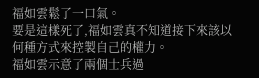福如雲鬆了一口氣。
要是這樣死了,福如雲真不知道接下來該以何種方式來控製自己的權力。
福如雲示意了兩個士兵過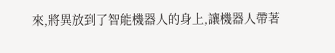來,將異放到了智能機器人的身上,讓機器人帶著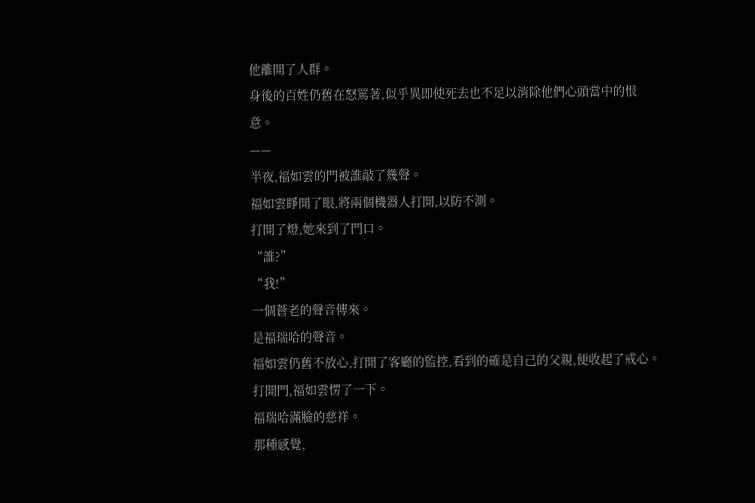他離開了人群。
身後的百姓仍舊在怒罵著,似乎異即使死去也不足以消除他們心頭當中的恨意。
——
半夜,福如雲的門被誰敲了幾聲。
福如雲睜開了眼,將兩個機器人打開,以防不測。
打開了燈,她來到了門口。
“誰?”
“我!”
一個蒼老的聲音傳來。
是福瑞哈的聲音。
福如雲仍舊不放心,打開了客廳的監控,看到的確是自己的父親,便收起了戒心。
打開門,福如雲愣了一下。
福瑞哈滿臉的慈祥。
那種感覺,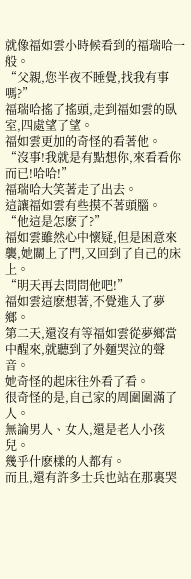就像福如雲小時候看到的福瑞哈一般。
“父親,您半夜不睡覺,找我有事嗎?”
福瑞哈搖了搖頭,走到福如雲的臥室,四處望了望。
福如雲更加的奇怪的看著他。
“沒事!我就是有點想你,來看看你而已!哈哈!”
福瑞哈大笑著走了出去。
這讓福如雲有些摸不著頭腦。
“他這是怎麽了?”
福如雲雖然心中懷疑,但是困意來襲,她關上了門,又回到了自己的床上。
“明天再去問問他吧!”
福如雲這麽想著,不覺進入了夢鄉。
第二天,還沒有等福如雲從夢鄉當中醒來,就聽到了外麵哭泣的聲音。
她奇怪的起床往外看了看。
很奇怪的是,自己家的周圍圍滿了人。
無論男人、女人,還是老人小孩兒。
幾乎什麽樣的人都有。
而且,還有許多士兵也站在那裏哭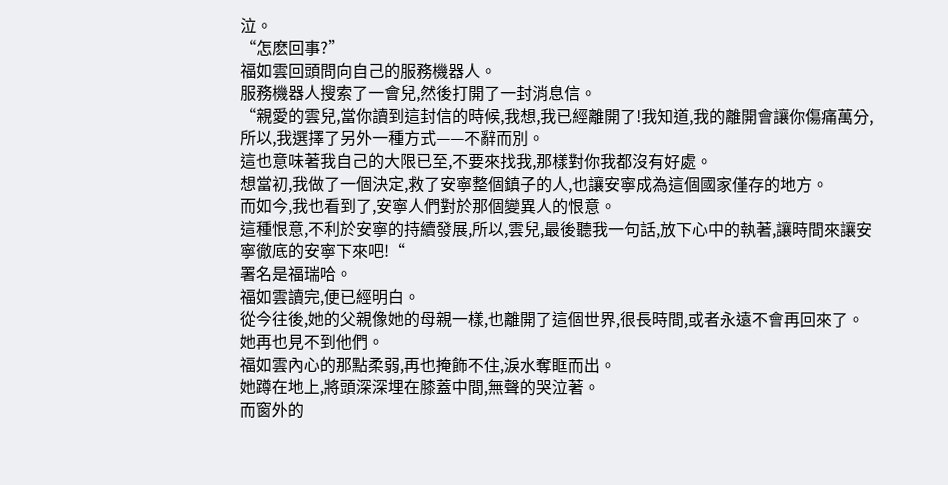泣。
“怎麽回事?”
福如雲回頭問向自己的服務機器人。
服務機器人搜索了一會兒,然後打開了一封消息信。
“親愛的雲兒,當你讀到這封信的時候,我想,我已經離開了!我知道,我的離開會讓你傷痛萬分,所以,我選擇了另外一種方式——不辭而別。
這也意味著我自己的大限已至,不要來找我,那樣對你我都沒有好處。
想當初,我做了一個決定,救了安寧整個鎮子的人,也讓安寧成為這個國家僅存的地方。
而如今,我也看到了,安寧人們對於那個變異人的恨意。
這種恨意,不利於安寧的持續發展,所以,雲兒,最後聽我一句話,放下心中的執著,讓時間來讓安寧徹底的安寧下來吧!“
署名是福瑞哈。
福如雲讀完,便已經明白。
從今往後,她的父親像她的母親一樣,也離開了這個世界,很長時間,或者永遠不會再回來了。
她再也見不到他們。
福如雲內心的那點柔弱,再也掩飾不住,淚水奪眶而出。
她蹲在地上,將頭深深埋在膝蓋中間,無聲的哭泣著。
而窗外的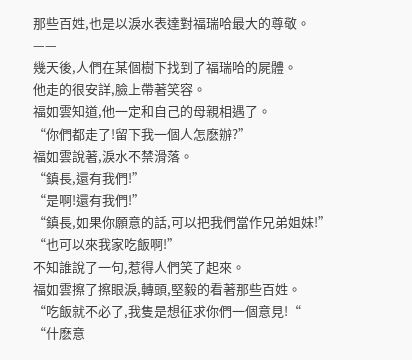那些百姓,也是以淚水表達對福瑞哈最大的尊敬。
——
幾天後,人們在某個樹下找到了福瑞哈的屍體。
他走的很安詳,臉上帶著笑容。
福如雲知道,他一定和自己的母親相遇了。
“你們都走了!留下我一個人怎麽辦?”
福如雲說著,淚水不禁滑落。
“鎮長,還有我們!”
“是啊!還有我們!”
“鎮長,如果你願意的話,可以把我們當作兄弟姐妹!”
“也可以來我家吃飯啊!”
不知誰說了一句,惹得人們笑了起來。
福如雲擦了擦眼淚,轉頭,堅毅的看著那些百姓。
“吃飯就不必了,我隻是想征求你們一個意見!“
“什麽意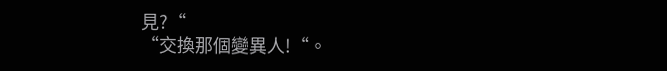見?“
“交換那個變異人!“。